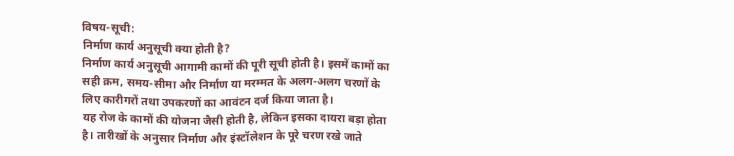विषय-सूची:
निर्माण कार्य अनुसूची क्या होती है?
निर्माण कार्य अनुसूची आगामी कामों की पूरी सूची होती है। इसमें कामों का सही क्रम, समय-सीमा और निर्माण या मरम्मत के अलग-अलग चरणों के लिए कारीगरों तथा उपकरणों का आवंटन दर्ज किया जाता है।
यह रोज के कामों की योजना जैसी होती है, लेकिन इसका दायरा बड़ा होता है। तारीखों के अनुसार निर्माण और इंस्टॉलेशन के पूरे चरण रखे जाते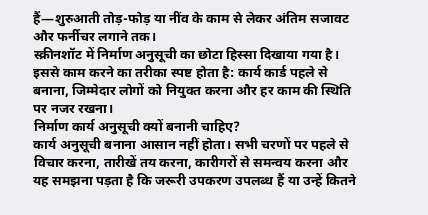हैं—शुरुआती तोड़-फोड़ या नींव के काम से लेकर अंतिम सजावट और फर्नीचर लगाने तक।
स्क्रीनशॉट में निर्माण अनुसूची का छोटा हिस्सा दिखाया गया है। इससे काम करने का तरीका स्पष्ट होता है: कार्य कार्ड पहले से बनाना, जिम्मेदार लोगों को नियुक्त करना और हर काम की स्थिति पर नजर रखना।
निर्माण कार्य अनुसूची क्यों बनानी चाहिए?
कार्य अनुसूची बनाना आसान नहीं होता। सभी चरणों पर पहले से विचार करना, तारीखें तय करना, कारीगरों से समन्वय करना और यह समझना पड़ता है कि जरूरी उपकरण उपलब्ध हैं या उन्हें कितने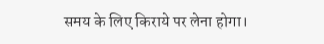समय के लिए किराये पर लेना होगा।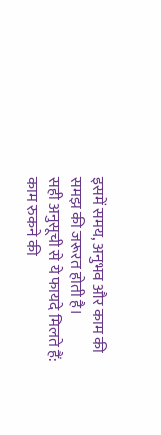इसमें समय, अनुभव और काम की समझ की जरूरत होती है।
सही अनुसूची से ये फायदे मिलते हैं:
काम रुकने की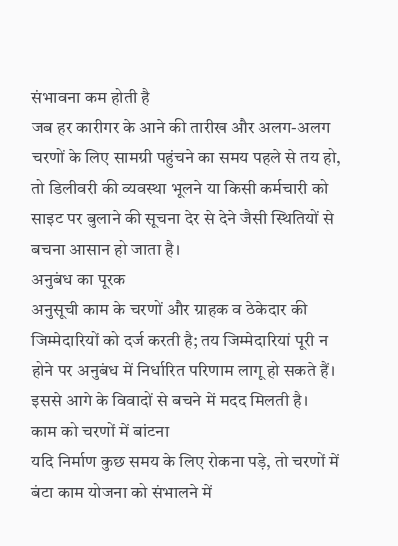संभावना कम होती है
जब हर कारीगर के आने की तारीख और अलग-अलग चरणों के लिए सामग्री पहुंचने का समय पहले से तय हो, तो डिलीवरी की व्यवस्था भूलने या किसी कर्मचारी को साइट पर बुलाने की सूचना देर से देने जैसी स्थितियों से बचना आसान हो जाता है।
अनुबंध का पूरक
अनुसूची काम के चरणों और ग्राहक व ठेकेदार की जिम्मेदारियों को दर्ज करती है; तय जिम्मेदारियां पूरी न होने पर अनुबंध में निर्धारित परिणाम लागू हो सकते हैं। इससे आगे के विवादों से बचने में मदद मिलती है।
काम को चरणों में बांटना
यदि निर्माण कुछ समय के लिए रोकना पड़े, तो चरणों में बंटा काम योजना को संभालने में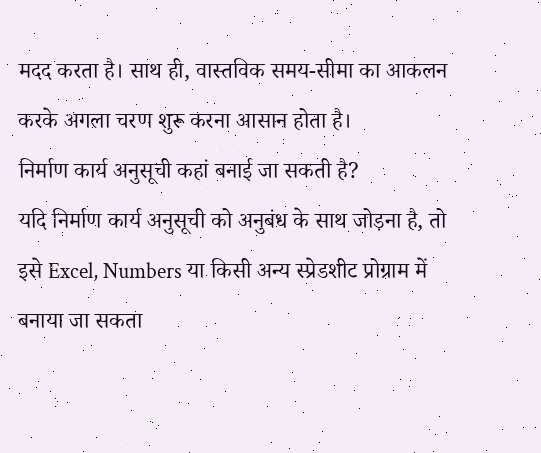मदद करता है। साथ ही, वास्तविक समय-सीमा का आकलन करके अगला चरण शुरू करना आसान होता है।
निर्माण कार्य अनुसूची कहां बनाई जा सकती है?
यदि निर्माण कार्य अनुसूची को अनुबंध के साथ जोड़ना है, तो इसे Excel, Numbers या किसी अन्य स्प्रेडशीट प्रोग्राम में बनाया जा सकता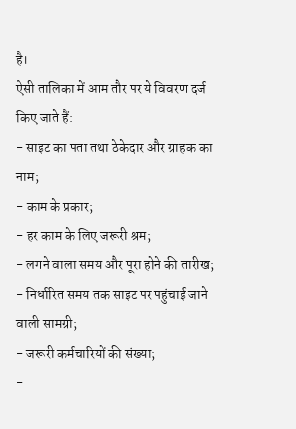है।
ऐसी तालिका में आम तौर पर ये विवरण दर्ज किए जाते हैं:
- साइट का पता तथा ठेकेदार और ग्राहक का नाम;
- काम के प्रकार;
- हर काम के लिए जरूरी श्रम;
- लगने वाला समय और पूरा होने की तारीख;
- निर्धारित समय तक साइट पर पहुंचाई जाने वाली सामग्री;
- जरूरी कर्मचारियों की संख्या;
-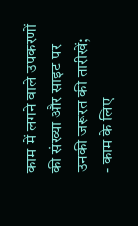काम में लगने वाले उपकरणों की संख्या और साइट पर उनकी जरूरत की तारीखें;
- काम के लिए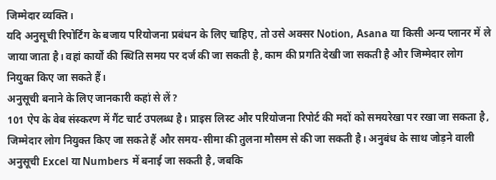जिम्मेदार व्यक्ति।
यदि अनुसूची रिपोर्टिंग के बजाय परियोजना प्रबंधन के लिए चाहिए, तो उसे अक्सर Notion, Asana या किसी अन्य प्लानर में ले जाया जाता है। वहां कार्यों की स्थिति समय पर दर्ज की जा सकती है, काम की प्रगति देखी जा सकती है और जिम्मेदार लोग नियुक्त किए जा सकते हैं।
अनुसूची बनाने के लिए जानकारी कहां से लें?
101 ऐप के वेब संस्करण में गैंट चार्ट उपलब्ध है। प्राइस लिस्ट और परियोजना रिपोर्ट की मदों को समयरेखा पर रखा जा सकता है, जिम्मेदार लोग नियुक्त किए जा सकते हैं और समय-सीमा की तुलना मौसम से की जा सकती है। अनुबंध के साथ जोड़ने वाली अनुसूची Excel या Numbers में बनाई जा सकती है, जबकि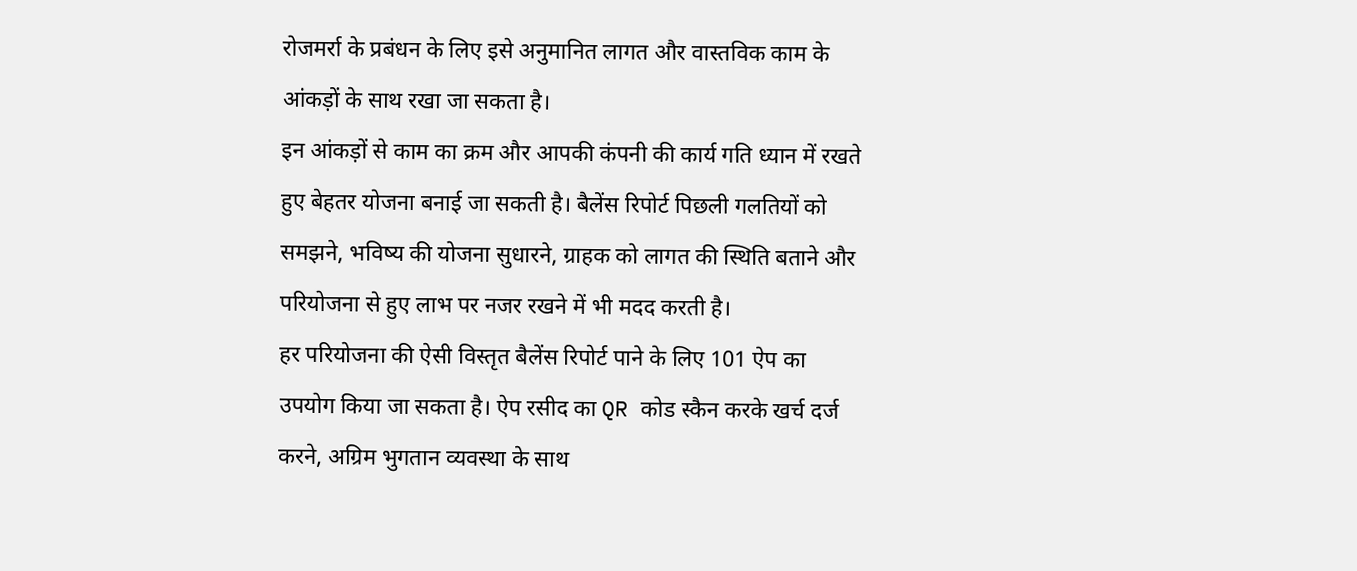रोजमर्रा के प्रबंधन के लिए इसे अनुमानित लागत और वास्तविक काम के आंकड़ों के साथ रखा जा सकता है।
इन आंकड़ों से काम का क्रम और आपकी कंपनी की कार्य गति ध्यान में रखते हुए बेहतर योजना बनाई जा सकती है। बैलेंस रिपोर्ट पिछली गलतियों को समझने, भविष्य की योजना सुधारने, ग्राहक को लागत की स्थिति बताने और परियोजना से हुए लाभ पर नजर रखने में भी मदद करती है।
हर परियोजना की ऐसी विस्तृत बैलेंस रिपोर्ट पाने के लिए 101 ऐप का उपयोग किया जा सकता है। ऐप रसीद का QR कोड स्कैन करके खर्च दर्ज करने, अग्रिम भुगतान व्यवस्था के साथ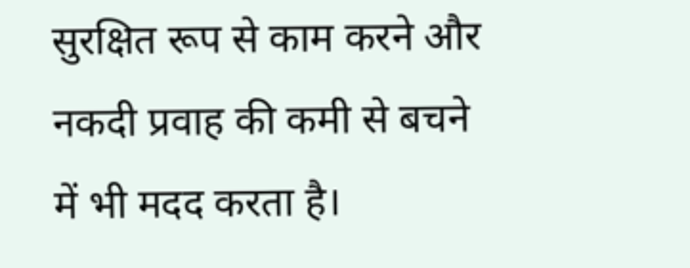सुरक्षित रूप से काम करने और नकदी प्रवाह की कमी से बचने में भी मदद करता है।